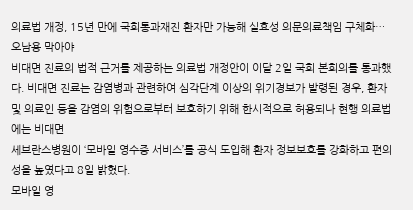의료법 개정, 15년 만에 국회통과재진 환자만 가능해 실효성 의문의료책임 구체화…오남용 막아야
비대면 진료의 법적 근거를 제공하는 의료법 개정안이 이달 2일 국회 본회의를 통과했다. 비대면 진료는 감염병과 관련하여 심각단계 이상의 위기경보가 발령된 경우, 환자 및 의료인 등을 감염의 위험으로부터 보호하기 위해 한시적으로 허용되나 현행 의료법에는 비대면
세브란스병원이 ‘모바일 영수증 서비스’를 공식 도입해 환자 정보보호를 강화하고 편의성을 높였다고 8일 밝혔다.
모바일 영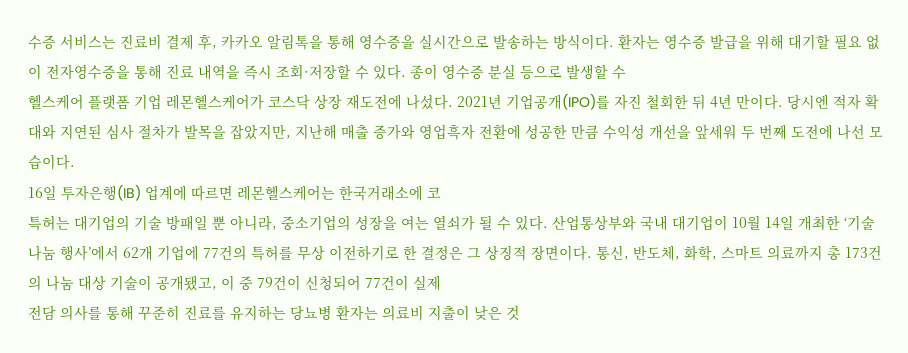수증 서비스는 진료비 결제 후, 카카오 알림톡을 통해 영수증을 실시간으로 발송하는 방식이다. 환자는 영수증 발급을 위해 대기할 필요 없이 전자영수증을 통해 진료 내역을 즉시 조회·저장할 수 있다. 종이 영수증 분실 등으로 발생할 수
헬스케어 플랫폼 기업 레몬헬스케어가 코스닥 상장 재도전에 나섰다. 2021년 기업공개(IPO)를 자진 철회한 뒤 4년 만이다. 당시엔 적자 확대와 지연된 심사 절차가 발목을 잡았지만, 지난해 매출 증가와 영업흑자 전환에 성공한 만큼 수익성 개선을 앞세워 두 번째 도전에 나선 모습이다.
16일 투자은행(IB) 업계에 따르면 레몬헬스케어는 한국거래소에 코
특허는 대기업의 기술 방패일 뿐 아니라, 중소기업의 성장을 여는 열쇠가 될 수 있다. 산업통상부와 국내 대기업이 10월 14일 개최한 ‘기술 나눔 행사’에서 62개 기업에 77건의 특허를 무상 이전하기로 한 결정은 그 상징적 장면이다. 통신, 반도체, 화학, 스마트 의료까지 총 173건의 나눔 대상 기술이 공개됐고, 이 중 79건이 신청되어 77건이 실제
전담 의사를 통해 꾸준히 진료를 유지하는 당뇨병 환자는 의료비 지출이 낮은 것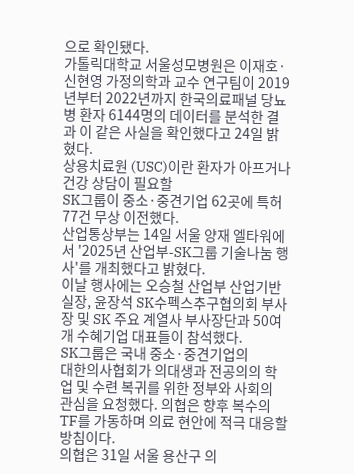으로 확인됐다.
가톨릭대학교 서울성모병원은 이재호·신현영 가정의학과 교수 연구팀이 2019년부터 2022년까지 한국의료패널 당뇨병 환자 6144명의 데이터를 분석한 결과 이 같은 사실을 확인했다고 24일 밝혔다.
상용치료원 (USC)이란 환자가 아프거나 건강 상담이 필요할
SK그룹이 중소·중견기업 62곳에 특허 77건 무상 이전했다.
산업통상부는 14일 서울 양재 엘타워에서 '2025년 산업부-SK그룹 기술나눔 행사'를 개최했다고 밝혔다.
이날 행사에는 오승철 산업부 산업기반실장, 윤장석 SK수펙스추구협의회 부사장 및 SK 주요 계열사 부사장단과 50여 개 수혜기업 대표들이 참석했다.
SK그룹은 국내 중소·중견기업의
대한의사협회가 의대생과 전공의의 학업 및 수련 복귀를 위한 정부와 사회의 관심을 요청했다. 의협은 향후 복수의 TF를 가동하며 의료 현안에 적극 대응할 방침이다.
의협은 31일 서울 용산구 의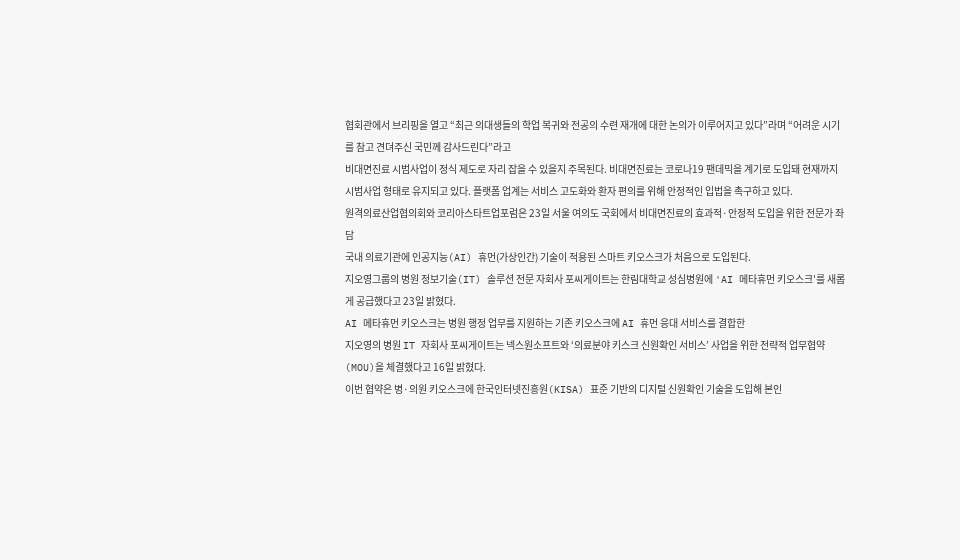협회관에서 브리핑을 열고 “최근 의대생들의 학업 복귀와 전공의 수련 재개에 대한 논의가 이루어지고 있다”라며 “어려운 시기를 참고 견뎌주신 국민께 감사드린다”라고
비대면진료 시범사업이 정식 제도로 자리 잡을 수 있을지 주목된다. 비대면진료는 코로나19 팬데믹을 계기로 도입돼 현재까지 시범사업 형태로 유지되고 있다. 플랫폼 업계는 서비스 고도화와 환자 편의를 위해 안정적인 입법을 촉구하고 있다.
원격의료산업협의회와 코리아스타트업포럼은 23일 서울 여의도 국회에서 비대면진료의 효과적·안정적 도입을 위한 전문가 좌담
국내 의료기관에 인공지능(AI) 휴먼(가상인간) 기술이 적용된 스마트 키오스크가 처음으로 도입된다.
지오영그룹의 병원 정보기술(IT) 솔루션 전문 자회사 포씨게이트는 한림대학교 성심병원에 'AI 메타휴먼 키오스크'를 새롭게 공급했다고 23일 밝혔다.
AI 메타휴먼 키오스크는 병원 행정 업무를 지원하는 기존 키오스크에 AI 휴먼 응대 서비스를 결합한
지오영의 병원 IT 자회사 포씨게이트는 넥스원소프트와 ‘의료분야 키스크 신원확인 서비스’ 사업을 위한 전략적 업무협약(MOU)을 체결했다고 16일 밝혔다.
이번 협약은 병·의원 키오스크에 한국인터넷진흥원(KISA) 표준 기반의 디지털 신원확인 기술을 도입해 본인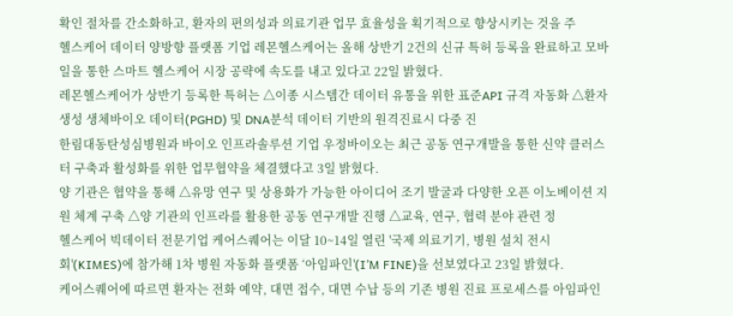확인 절차를 간소화하고, 환자의 편의성과 의료기관 업무 효율성을 획기적으로 향상시키는 것을 주
헬스케어 데이터 양방향 플랫폼 기업 레몬헬스케어는 올해 상반기 2건의 신규 특허 등록을 완료하고 모바일을 통한 스마트 헬스케어 시장 공략에 속도를 내고 있다고 22일 밝혔다.
레몬헬스케어가 상반기 등록한 특허는 △이종 시스템간 데이터 유통을 위한 표준API 규격 자동화 △환자생성 생체바이오 데이터(PGHD) 및 DNA분석 데이터 기반의 원격진료시 다중 진
한림대동탄성심병원과 바이오 인프라솔루션 기업 우정바이오는 최근 공동 연구개발을 통한 신약 클러스터 구축과 활성화를 위한 업무협약을 체결했다고 3일 밝혔다.
양 기관은 협약을 통해 △유망 연구 및 상용화가 가능한 아이디어 조기 발굴과 다양한 오픈 이노베이션 지원 체계 구축 △양 기관의 인프라를 활용한 공동 연구개발 진행 △교육, 연구, 협력 분야 관련 정
헬스케어 빅데이터 전문기업 케어스퀘어는 이달 10~14일 열린 '국제 의료기기, 병원 설치 전시회'(KIMES)에 참가해 1차 병원 자동화 플랫폼 ‘아임파인'(I’M FINE)을 선보였다고 23일 밝혔다.
케어스퀘어에 따르면 환자는 전화 예약, 대면 접수, 대면 수납 등의 기존 병원 진료 프로세스를 아임파인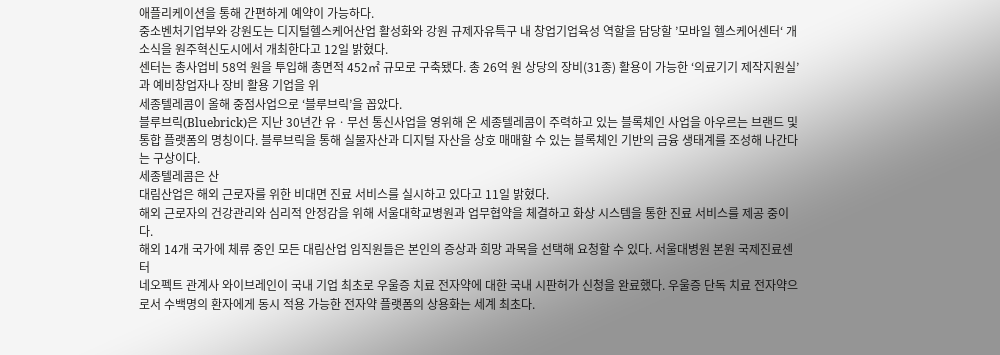애플리케이션을 통해 간편하게 예약이 가능하다.
중소벤처기업부와 강원도는 디지털헬스케어산업 활성화와 강원 규제자유특구 내 창업기업육성 역할을 담당할 ’모바일 헬스케어센터‘ 개소식을 원주혁신도시에서 개최한다고 12일 밝혔다.
센터는 총사업비 58억 원을 투입해 총면적 452㎡ 규모로 구축됐다. 총 26억 원 상당의 장비(31종) 활용이 가능한 ‘의료기기 제작지원실’과 예비창업자나 장비 활용 기업을 위
세종텔레콤이 올해 중점사업으로 ‘블루브릭’을 꼽았다.
블루브릭(Bluebrick)은 지난 30년간 유ㆍ무선 통신사업을 영위해 온 세종텔레콤이 주력하고 있는 블록체인 사업을 아우르는 브랜드 및 통합 플랫폼의 명칭이다. 블루브릭을 통해 실물자산과 디지털 자산을 상호 매매할 수 있는 블록체인 기반의 금융 생태계를 조성해 나간다는 구상이다.
세종텔레콤은 산
대림산업은 해외 근로자를 위한 비대면 진료 서비스를 실시하고 있다고 11일 밝혔다.
해외 근로자의 건강관리와 심리적 안정감을 위해 서울대학교병원과 업무협약을 체결하고 화상 시스템을 통한 진료 서비스를 제공 중이다.
해외 14개 국가에 체류 중인 모든 대림산업 임직원들은 본인의 증상과 희망 과목을 선택해 요청할 수 있다. 서울대병원 본원 국제진료센터
네오펙트 관계사 와이브레인이 국내 기업 최초로 우울증 치료 전자약에 대한 국내 시판허가 신청을 완료했다. 우울증 단독 치료 전자약으로서 수백명의 환자에게 동시 적용 가능한 전자약 플랫폼의 상용화는 세계 최초다.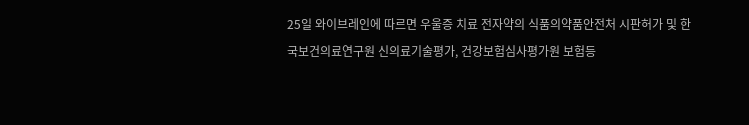25일 와이브레인에 따르면 우울증 치료 전자약의 식품의약품안전처 시판허가 및 한국보건의료연구원 신의료기술평가, 건강보험심사평가원 보험등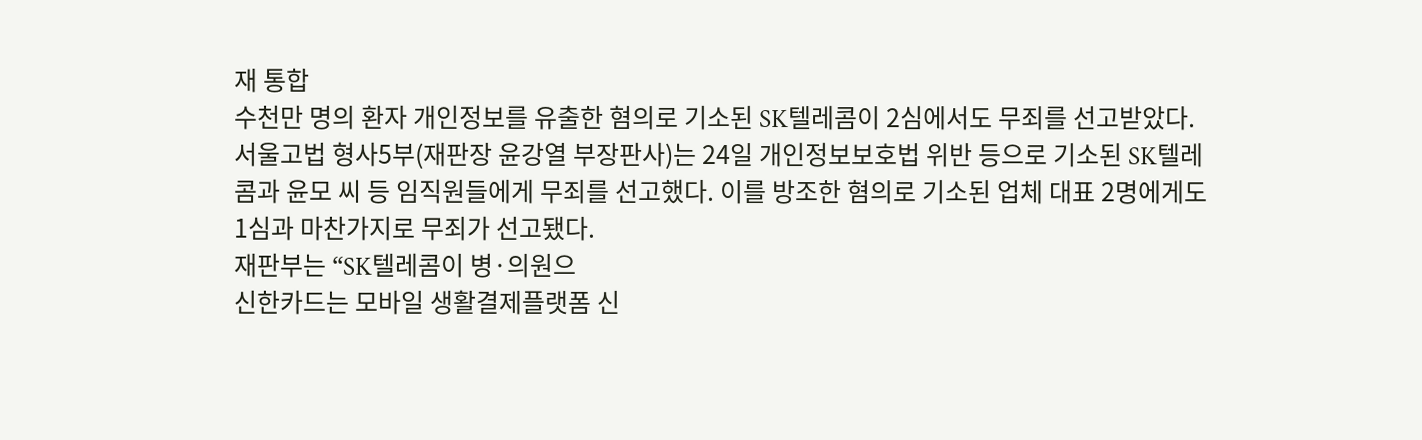재 통합
수천만 명의 환자 개인정보를 유출한 혐의로 기소된 SK텔레콤이 2심에서도 무죄를 선고받았다.
서울고법 형사5부(재판장 윤강열 부장판사)는 24일 개인정보보호법 위반 등으로 기소된 SK텔레콤과 윤모 씨 등 임직원들에게 무죄를 선고했다. 이를 방조한 혐의로 기소된 업체 대표 2명에게도 1심과 마찬가지로 무죄가 선고됐다.
재판부는 “SK텔레콤이 병·의원으
신한카드는 모바일 생활결제플랫폼 신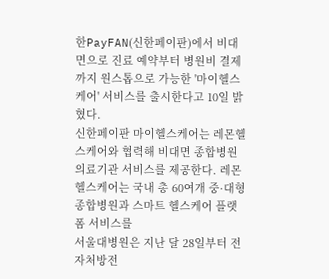한PayFAN(신한페이판)에서 비대면으로 진료 예약부터 병원비 결제까지 원스톱으로 가능한 '마이헬스케어' 서비스를 출시한다고 10일 밝혔다.
신한페이판 마이헬스케어는 레몬헬스케어와 협력해 비대면 종합병원 의료기관 서비스를 제공한다. 레몬헬스케어는 국내 총 60여개 중·대형 종합병원과 스마트 헬스케어 플랫폼 서비스를
서울대병원은 지난 달 28일부터 전자처방전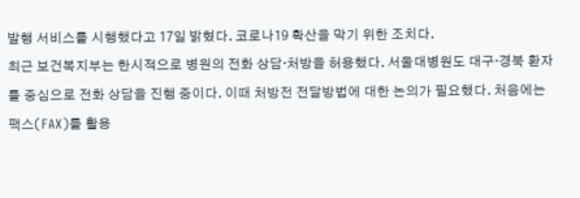발행 서비스를 시행했다고 17일 밝혔다. 코로나19 확산을 막기 위한 조치다.
최근 보건복지부는 한시적으로 병원의 전화 상담·처방을 허용했다. 서울대병원도 대구·경북 환자를 중심으로 전화 상담을 진행 중이다. 이때 처방전 전달방법에 대한 논의가 필요했다. 처음에는 팩스(FAX)를 활용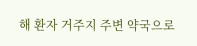해 환자 거주지 주변 약국으로